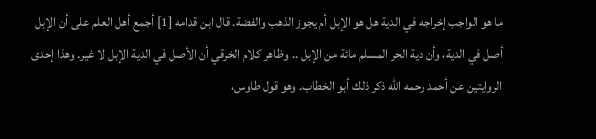ما هو الواجب إخراجه في الدية هل هو الإبل أم يجوز الذهب والفضة. قال ابن قدامه [1] أجمع أهل العلم على أن الإبل أصل في الدية، وأن دية الحر المسلم مائة من الإبل .. وظاهر كلام الخرقي أن الأصل في الدية الإبل لا غير. وهذا إحدى الروايتين عن أحمد رحمه الله ذكر ذلك أبو الخطاب. وهو قول طاوس،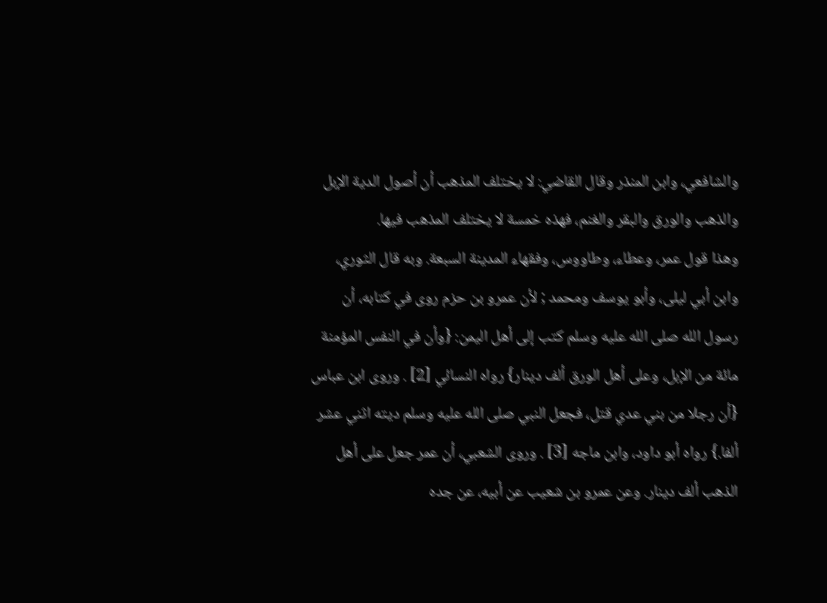والشافعي، وابن المنذر وقال القاضي: لا يختلف المذهب أن أصول الدية الإبل والذهب والورق والبقر والغنم، فهذه خمسة لا يختلف المذهب فيها.
وهذا قول عمر، وعطاء، وطاووس، وفقهاء المدينة السبعة. وبه قال الثوري، وابن أبي ليلى، وأبو يوسف ومحمد ; لأن عمرو بن حزم روى في كتابه، أن رسول الله صلى الله عليه وسلم كتب إلى أهل اليمن: {وأن في النفس المؤمنة مائة من الإبل، وعلى أهل الورق ألف دينار} رواه النسائي [2] . وروى ابن عباس {أن رجلا من بني عدي قتل، فجعل النبي صلى الله عليه وسلم ديته اثني عشر ألفا.} رواه أبو داود، وابن ماجه [3] . وروى الشعبي، أن عمر جعل على أهل الذهب ألف دينار. وعن عمرو بن شعيب عن أبيه، عن جده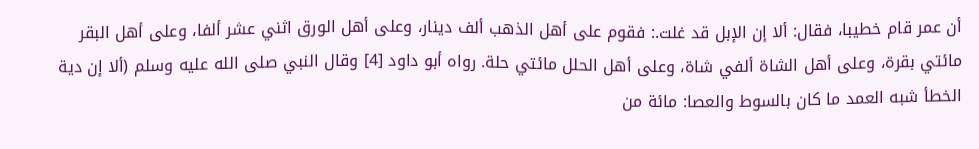أن عمر قام خطيبا، فقال: ألا إن الإبل قد غلت.: فقوم على أهل الذهب ألف دينار، وعلى أهل الورق اثني عشر ألفا، وعلى أهل البقر مائتي بقرة، وعلى أهل الشاة ألفي شاة، وعلى أهل الحلل مائتي حلة. رواه أبو داود [4] وقال النبي صلى الله عليه وسلم (ألا إن دية الخطأ شبه العمد ما كان بالسوط والعصا: مائة من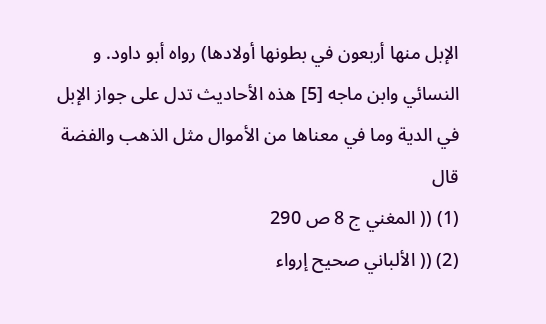الإبل منها أربعون في بطونها أولادها) رواه أبو داود. و النسائي وابن ماجه [5] هذه الأحاديث تدل على جواز الإبل في الدية وما في معناها من الأموال مثل الذهب والفضة قال
(1) (( المغني ج 8 ص 290
(2) (( الألباني صحيح إرواء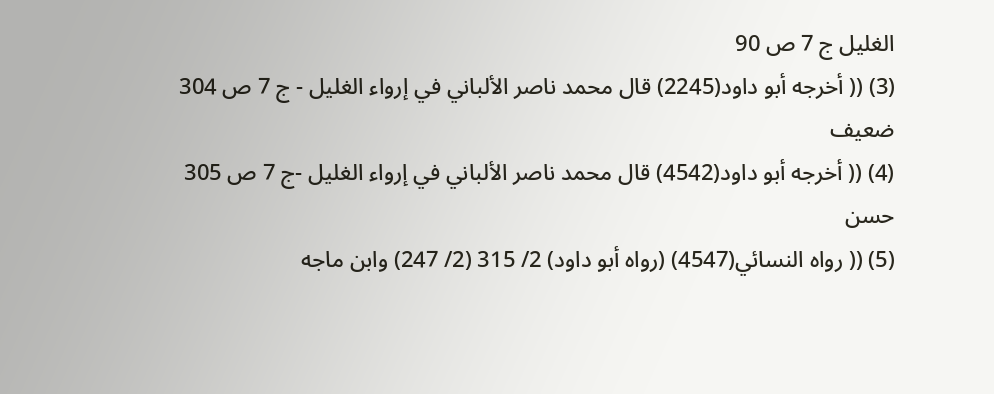الغليل ج 7 ص 90
(3) (( أخرجه أبو داود(2245) قال محمد ناصر الألباني في إرواء الغليل - ج 7 ص 304 ضعيف
(4) (( أخرجه أبو داود(4542) قال محمد ناصر الألباني في إرواء الغليل -ج 7 ص 305 حسن
(5) (( رواه النسائي(4547) (رواه أبو داود) 2/ 315 (2/ 247) وابن ماجه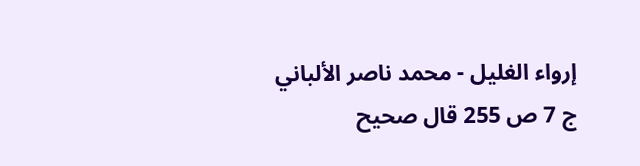إرواء الغليل - محمد ناصر الألباني ج 7 ص 255 قال صحيح